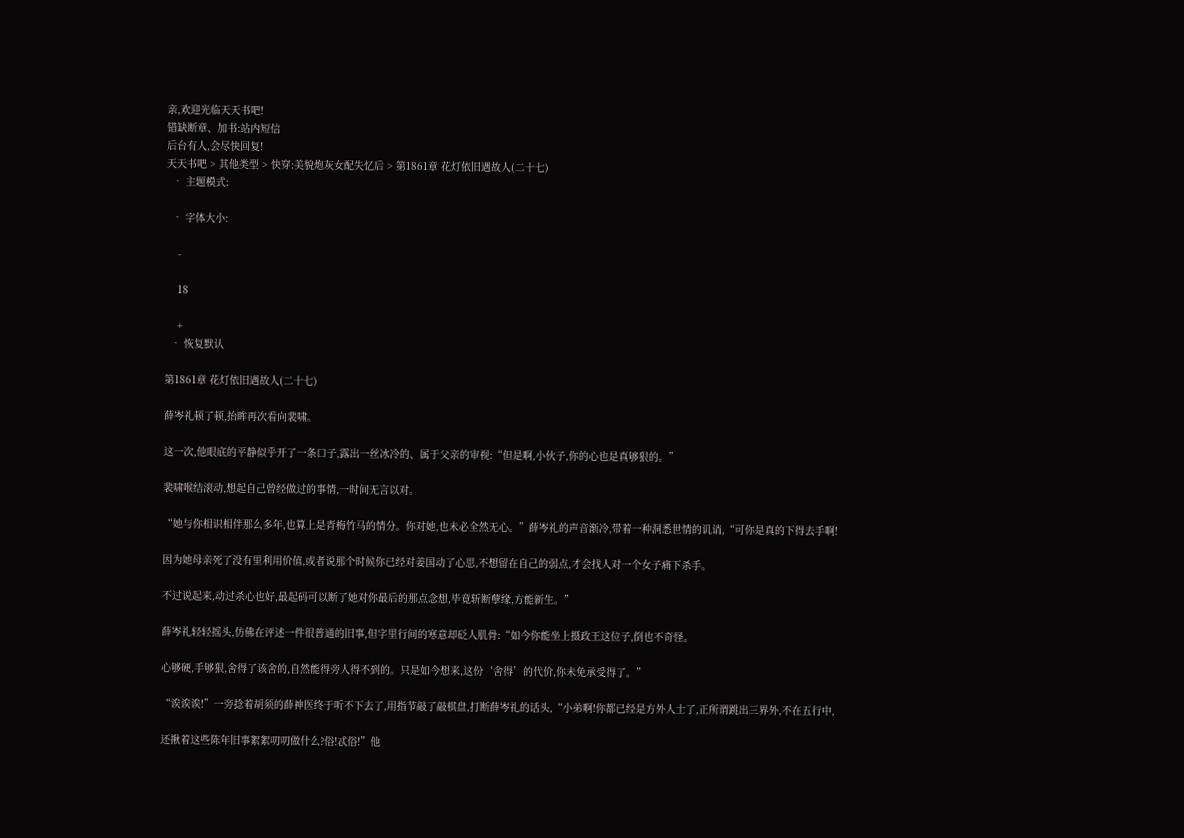亲,欢迎光临天天书吧!
错缺断章、加书:站内短信
后台有人,会尽快回复!
天天书吧 > 其他类型 > 快穿:美貌炮灰女配失忆后 > 第1861章 花灯依旧遇故人(二十七)
  • 主题模式:

  • 字体大小:

    -

    18

    +
  • 恢复默认

第1861章 花灯依旧遇故人(二十七)

薛岑礼顿了顿,抬眸再次看向裴啸。

这一次,他眼底的平静似乎开了一条口子,露出一丝冰冷的、属于父亲的审视:“但是啊,小伙子,你的心也是真够狠的。”

裴啸喉结滚动,想起自己曾经做过的事情,一时间无言以对。

“她与你相识相伴那么多年,也算上是青梅竹马的情分。你对她,也未必全然无心。”薛岑礼的声音渐冷,带着一种洞悉世情的讥诮,“可你是真的下得去手啊!

因为她母亲死了没有里利用价值,或者说那个时候你已经对姜国动了心思,不想留在自己的弱点,才会找人对一个女子痛下杀手。

不过说起来,动过杀心也好,最起码可以断了她对你最后的那点念想,毕竟斩断孽缘,方能新生。”

薛岑礼轻轻摇头,仿佛在评述一件很普通的旧事,但字里行间的寒意却砭人肌骨:“如今你能坐上摄政王这位子,倒也不奇怪。

心够硬,手够狠,舍得了该舍的,自然能得旁人得不到的。只是如今想来,这份‘舍得’的代价,你未免承受得了。”

“诶诶诶!”一旁捻着胡须的薛神医终于听不下去了,用指节敲了敲棋盘,打断薛岑礼的话头,“小弟啊!你都已经是方外人士了,正所谓跳出三界外,不在五行中,

还揪着这些陈年旧事絮絮叨叨做什么?俗!忒俗!”他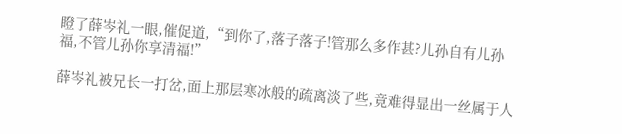瞪了薛岑礼一眼,催促道,“到你了,落子落子!管那么多作甚?儿孙自有儿孙福,不管儿孙你享清福!”

薛岑礼被兄长一打岔,面上那层寒冰般的疏离淡了些,竟难得显出一丝属于人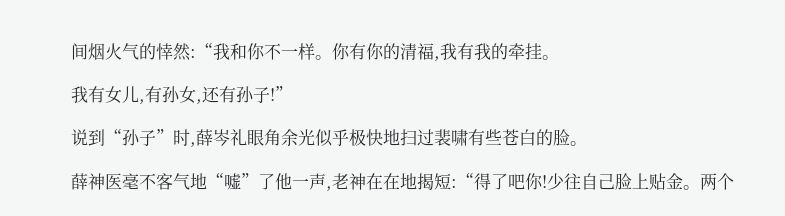间烟火气的悻然:“我和你不一样。你有你的清福,我有我的牵挂。

我有女儿,有孙女,还有孙子!”

说到“孙子”时,薛岑礼眼角余光似乎极快地扫过裴啸有些苍白的脸。

薛神医毫不客气地“嘘”了他一声,老神在在地揭短:“得了吧你!少往自己脸上贴金。两个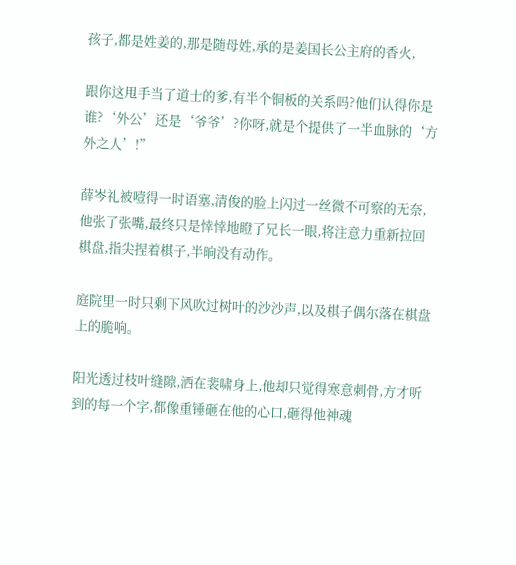孩子,都是姓姜的,那是随母姓,承的是姜国长公主府的香火,

跟你这甩手当了道士的爹,有半个铜板的关系吗?他们认得你是谁?‘外公’还是‘爷爷’?你呀,就是个提供了一半血脉的‘方外之人’!”

薛岑礼被噎得一时语塞,清俊的脸上闪过一丝微不可察的无奈,他张了张嘴,最终只是悻悻地瞪了兄长一眼,将注意力重新拉回棋盘,指尖捏着棋子,半晌没有动作。

庭院里一时只剩下风吹过树叶的沙沙声,以及棋子偶尔落在棋盘上的脆响。

阳光透过枝叶缝隙,洒在裴啸身上,他却只觉得寒意刺骨,方才听到的每一个字,都像重锤砸在他的心口,砸得他神魂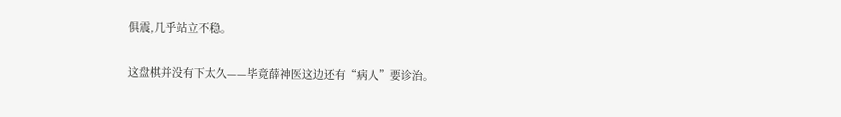俱震,几乎站立不稳。

这盘棋并没有下太久——毕竟薛神医这边还有“病人”要诊治。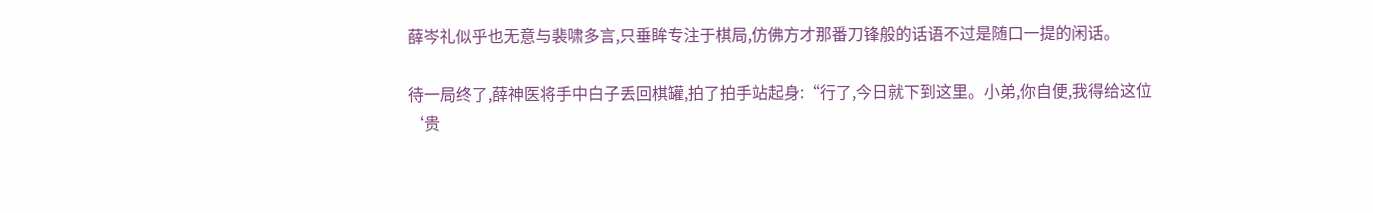薛岑礼似乎也无意与裴啸多言,只垂眸专注于棋局,仿佛方才那番刀锋般的话语不过是随口一提的闲话。

待一局终了,薛神医将手中白子丢回棋罐,拍了拍手站起身:“行了,今日就下到这里。小弟,你自便,我得给这位‘贵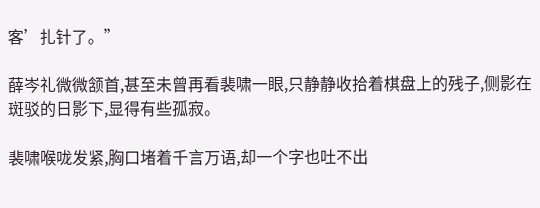客’扎针了。”

薛岑礼微微颔首,甚至未曾再看裴啸一眼,只静静收拾着棋盘上的残子,侧影在斑驳的日影下,显得有些孤寂。

裴啸喉咙发紧,胸口堵着千言万语,却一个字也吐不出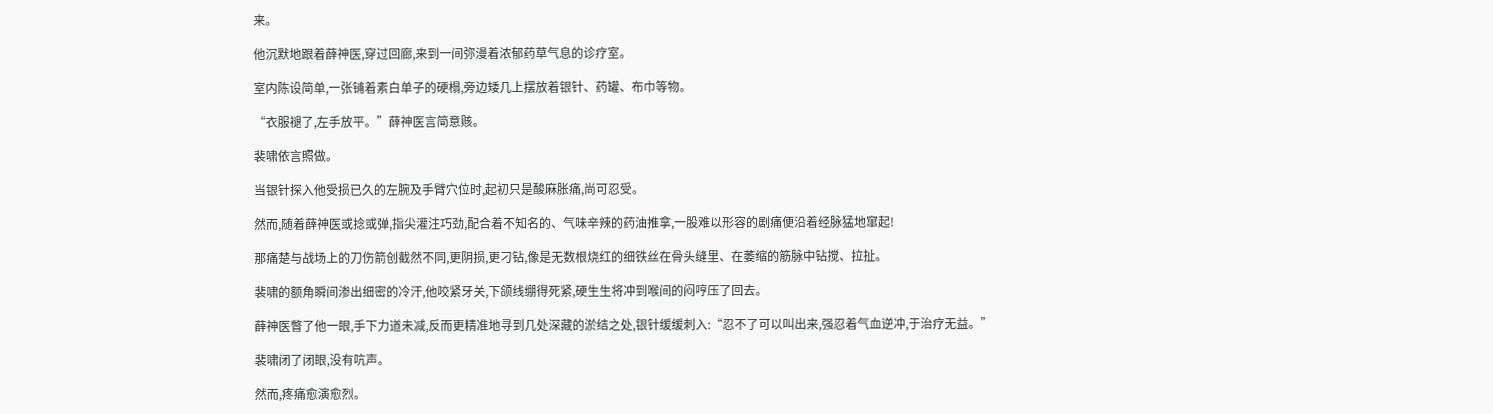来。

他沉默地跟着薛神医,穿过回廊,来到一间弥漫着浓郁药草气息的诊疗室。

室内陈设简单,一张铺着素白单子的硬榻,旁边矮几上摆放着银针、药罐、布巾等物。

“衣服褪了,左手放平。”薛神医言简意赅。

裴啸依言照做。

当银针探入他受损已久的左腕及手臂穴位时,起初只是酸麻胀痛,尚可忍受。

然而,随着薛神医或捻或弹,指尖灌注巧劲,配合着不知名的、气味辛辣的药油推拿,一股难以形容的剧痛便沿着经脉猛地窜起!

那痛楚与战场上的刀伤箭创截然不同,更阴损,更刁钻,像是无数根烧红的细铁丝在骨头缝里、在萎缩的筋脉中钻搅、拉扯。

裴啸的额角瞬间渗出细密的冷汗,他咬紧牙关,下颌线绷得死紧,硬生生将冲到喉间的闷哼压了回去。

薛神医瞥了他一眼,手下力道未减,反而更精准地寻到几处深藏的淤结之处,银针缓缓刺入:“忍不了可以叫出来,强忍着气血逆冲,于治疗无益。”

裴啸闭了闭眼,没有吭声。

然而,疼痛愈演愈烈。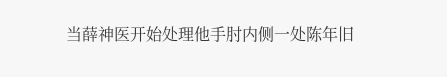当薛神医开始处理他手肘内侧一处陈年旧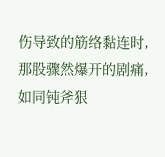伤导致的筋络黏连时,那股骤然爆开的剧痛,如同钝斧狠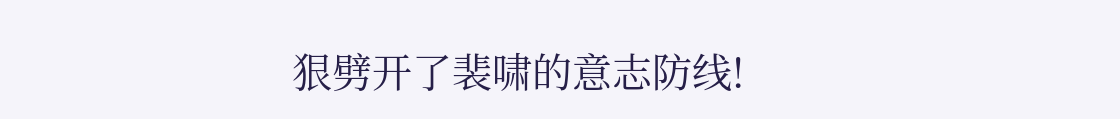狠劈开了裴啸的意志防线!